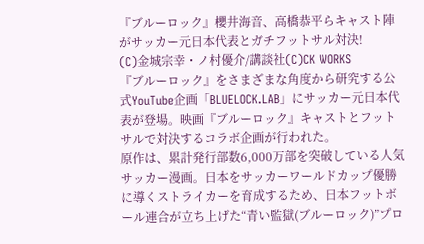『ブルーロック』櫻井海音、高橋恭平らキャスト陣がサッカー元日本代表とガチフットサル対決!
(C)金城宗幸・ノ村優介/講談社(C)CK WORKS
『ブルーロック』をさまざまな角度から研究する公式YouTube企画「BLUELOCK.LAB」にサッカー元日本代表が登場。映画『ブルーロック』キャストとフットサルで対決するコラボ企画が行われた。
原作は、累計発行部数6,000万部を突破している人気サッカー漫画。日本をサッカーワールドカップ優勝に導くストライカーを育成するため、日本フットボール連合が立ち上げた“青い監獄(ブルーロック)”プロ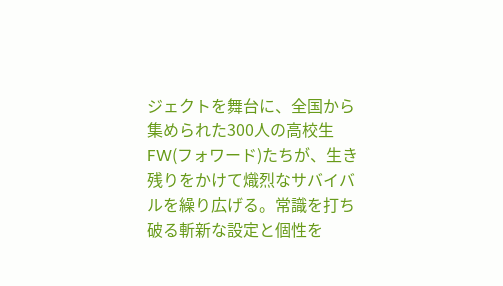ジェクトを舞台に、全国から集められた300人の高校生FW(フォワード)たちが、生き残りをかけて熾烈なサバイバルを繰り広げる。常識を打ち破る斬新な設定と個性を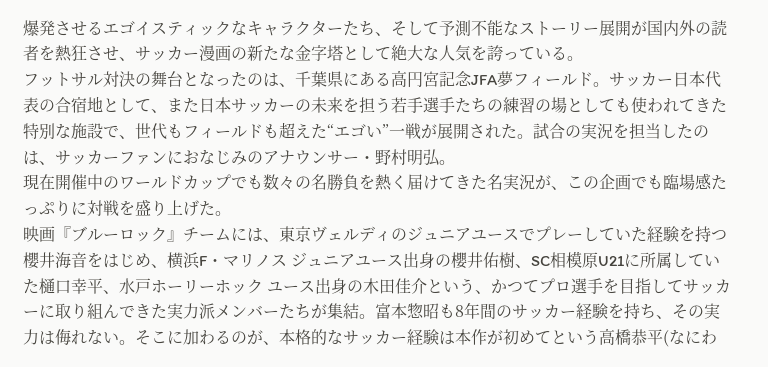爆発させるエゴイスティックなキャラクターたち、そして予測不能なストーリー展開が国内外の読者を熱狂させ、サッカー漫画の新たな金字塔として絶大な人気を誇っている。
フットサル対決の舞台となったのは、千葉県にある高円宮記念JFA夢フィールド。サッカー日本代表の合宿地として、また日本サッカーの未来を担う若手選手たちの練習の場としても使われてきた特別な施設で、世代もフィールドも超えた“エゴい”一戦が展開された。試合の実況を担当したのは、サッカーファンにおなじみのアナウンサー・野村明弘。
現在開催中のワールドカップでも数々の名勝負を熱く届けてきた名実況が、この企画でも臨場感たっぷりに対戦を盛り上げた。
映画『ブルーロック』チームには、東京ヴェルディのジュニアユースでプレーしていた経験を持つ櫻井海音をはじめ、横浜F・マリノス ジュニアユース出身の櫻井佑樹、SC相模原U21に所属していた樋口幸平、水戸ホーリーホック ユース出身の木田佳介という、かつてプロ選手を目指してサッカーに取り組んできた実力派メンバーたちが集結。富本惣昭も8年間のサッカー経験を持ち、その実力は侮れない。そこに加わるのが、本格的なサッカー経験は本作が初めてという高橋恭平(なにわ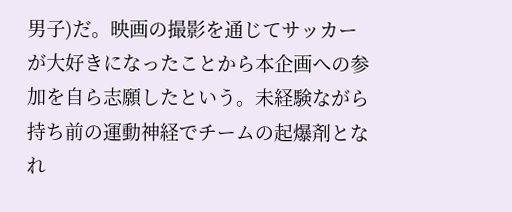男子)だ。映画の撮影を通じてサッカーが大好きになったことから本企画への参加を自ら志願したという。未経験ながら持ち前の運動神経でチームの起爆剤となれ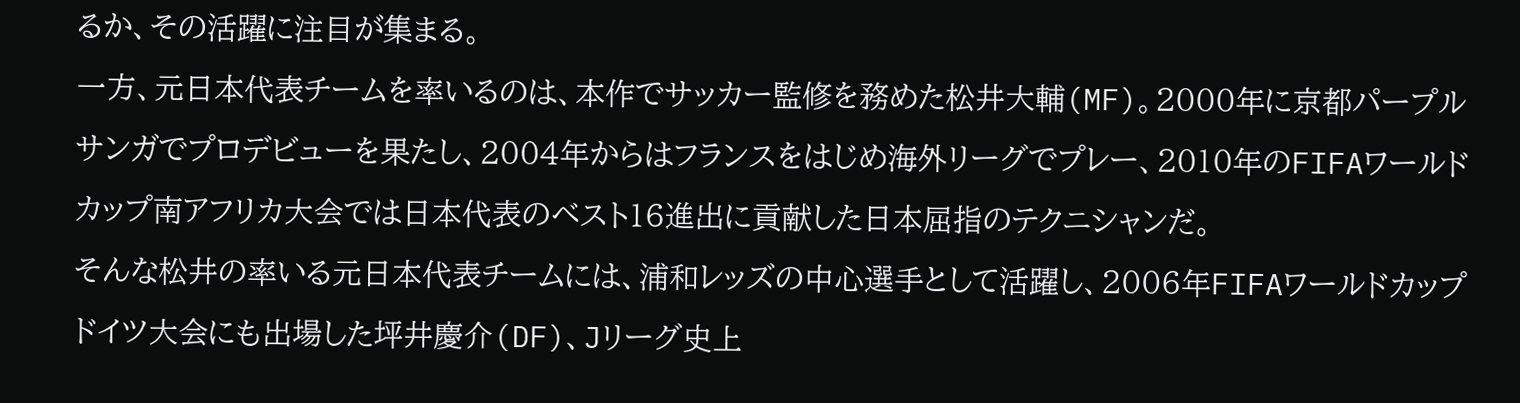るか、その活躍に注目が集まる。
一方、元日本代表チームを率いるのは、本作でサッカー監修を務めた松井大輔(MF)。2000年に京都パープルサンガでプロデビューを果たし、2004年からはフランスをはじめ海外リーグでプレー、2010年のFIFAワールドカップ南アフリカ大会では日本代表のベスト16進出に貢献した日本屈指のテクニシャンだ。
そんな松井の率いる元日本代表チームには、浦和レッズの中心選手として活躍し、2006年FIFAワールドカップドイツ大会にも出場した坪井慶介(DF)、Jリーグ史上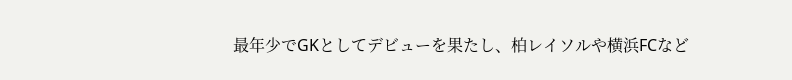最年少でGKとしてデビューを果たし、柏レイソルや横浜FCなど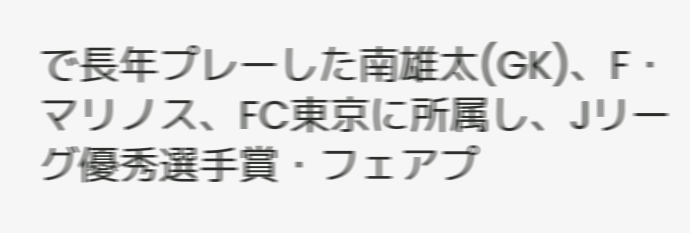で長年プレーした南雄太(GK)、F・マリノス、FC東京に所属し、Jリーグ優秀選手賞・フェアプ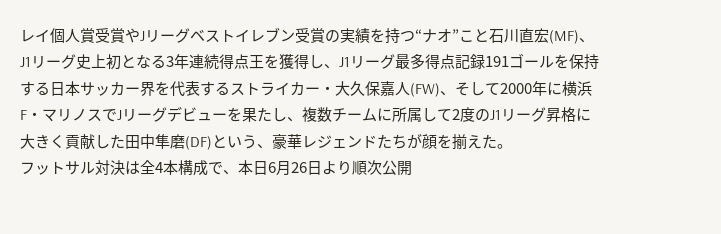レイ個人賞受賞やJリーグベストイレブン受賞の実績を持つ“ナオ”こと石川直宏(MF)、J1リーグ史上初となる3年連続得点王を獲得し、J1リーグ最多得点記録191ゴールを保持する日本サッカー界を代表するストライカー・大久保嘉人(FW)、そして2000年に横浜F・マリノスでJリーグデビューを果たし、複数チームに所属して2度のJ1リーグ昇格に大きく貢献した田中隼磨(DF)という、豪華レジェンドたちが顔を揃えた。
フットサル対決は全4本構成で、本日6月26日より順次公開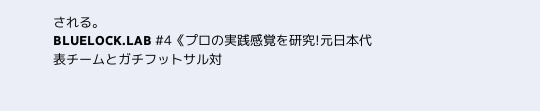される。
BLUELOCK.LAB #4《プロの実践感覚を研究!元日本代表チームとガチフットサル対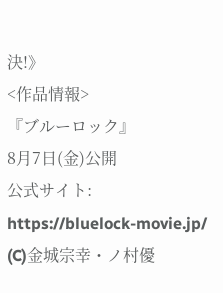決!》
<作品情報>
『ブルーロック』
8月7日(金)公開
公式サイト:
https://bluelock-movie.jp/
(C)金城宗幸・ノ村優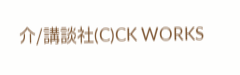介/講談社(C)CK WORKS